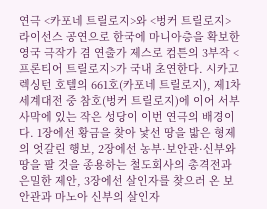연극 <카포네 트릴로지>와 <벙커 트릴로지> 라이선스 공연으로 한국에 마니아층을 확보한 영국 극작가 겸 연출가 제스로 컴튼의 3부작 <프론티어 트릴로지>가 국내 초연한다. 시카고 렉싱턴 호텔의 661호(카포네 트릴로지), 제1차 세계대전 중 참호(벙커 트릴로지)에 이어 서부 사막에 있는 작은 성당이 이번 연극의 배경이다. 1장에선 황금을 찾아 낯선 땅을 밟은 형제의 엇갈린 행보, 2장에선 농부·보안관·신부와 땅을 팔 것을 종용하는 철도회사의 총격전과 은밀한 제안, 3장에선 살인자를 찾으러 온 보안관과 마노아 신부의 살인자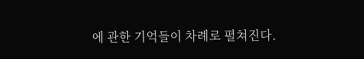에 관한 기억들이 차례로 펼쳐진다.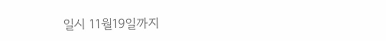일시 11월19일까지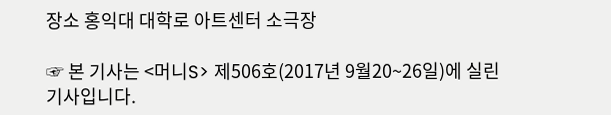장소 홍익대 대학로 아트센터 소극장

☞ 본 기사는 <머니S> 제506호(2017년 9월20~26일)에 실린 기사입니다.